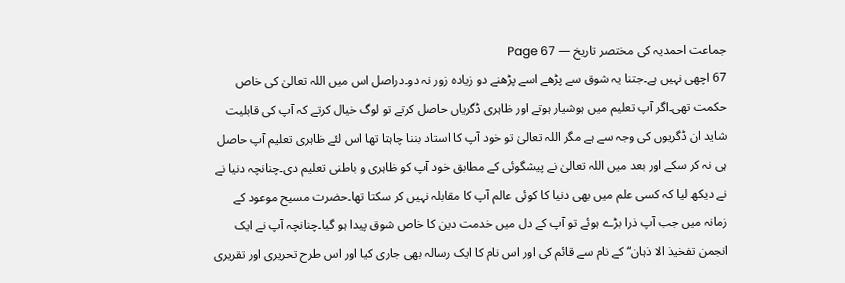جماعت احمدیہ کی مختصر تاریخ — Page 67
67 اچھی نہیں ہے۔جتنا یہ شوق سے پڑھے اسے پڑھنے دو زیادہ زور نہ دو۔دراصل اس میں اللہ تعالیٰ کی خاص حکمت تھی۔اگر آپ تعلیم میں ہوشیار ہوتے اور ظاہری ڈگریاں حاصل کرتے تو لوگ خیال کرتے کہ آپ کی قابلیت شاید ان ڈگریوں کی وجہ سے ہے مگر اللہ تعالیٰ تو خود آپ کا استاد بننا چاہتا تھا اس لئے ظاہری تعلیم آپ حاصل ہی نہ کر سکے اور بعد میں اللہ تعالیٰ نے پیشگوئی کے مطابق خود آپ کو ظاہری و باطنی تعلیم دی۔چنانچہ دنیا نے نے دیکھ لیا کہ کسی علم میں بھی دنیا کا کوئی عالم آپ کا مقابلہ نہیں کر سکتا تھا۔حضرت مسیح موعود کے زمانہ میں جب آپ ذرا بڑے ہوئے تو آپ کے دل میں خدمت دین کا خاص شوق پیدا ہو گیا۔چنانچہ آپ نے ایک انجمن تفخیذ الا ذہان“ کے نام سے قائم کی اور اس نام کا ایک رسالہ بھی جاری کیا اور اس طرح تحریری اور تقریری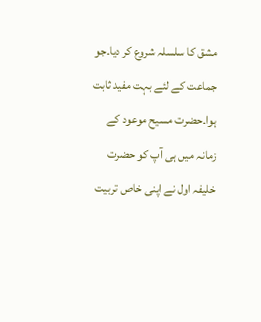مشق کا سلسلہ شروع کر دیا۔جو جماعت کے لئے بہت مفید ثابت ہوا۔حضرت مسیح موعود کے زمانہ میں ہی آپ کو حضرت خلیفہ اول نے اپنی خاص تربیت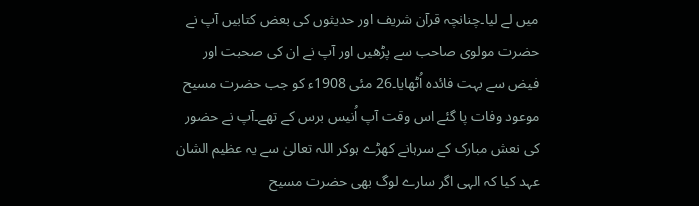میں لے لیا۔چنانچہ قرآن شریف اور حدیثوں کی بعض کتابیں آپ نے حضرت مولوی صاحب سے پڑھیں اور آپ نے ان کی صحبت اور فیض سے بہت فائدہ اُٹھایا۔26 مئی 1908ء کو جب حضرت مسیح موعود وفات پا گئے اس وقت آپ اُنیس برس کے تھے۔آپ نے حضور کی نعش مبارک کے سرہانے کھڑے ہوکر اللہ تعالیٰ سے یہ عظیم الشان عہد کیا کہ الہی اگر سارے لوگ بھی حضرت مسیح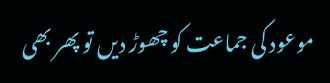موعود کی جماعت کو چھوڑ دیں تو پھر بھی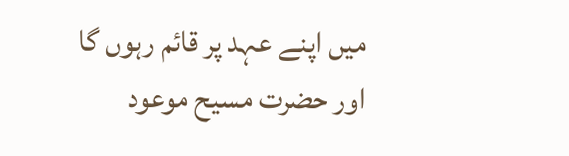میں اپنے عہد پر قائم رہوں گا اور حضرت مسیح موعود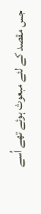جس مقصد کے لئے مبعوث ہوئے تھے اُسے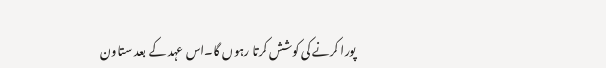پورا کرنے کی کوشش کرتا رہوں گا۔اس عہد کے بعد ستاون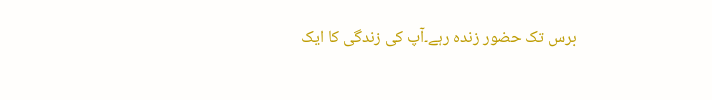برس تک حضور زندہ رہے۔آپ کی زندگی کا ایک